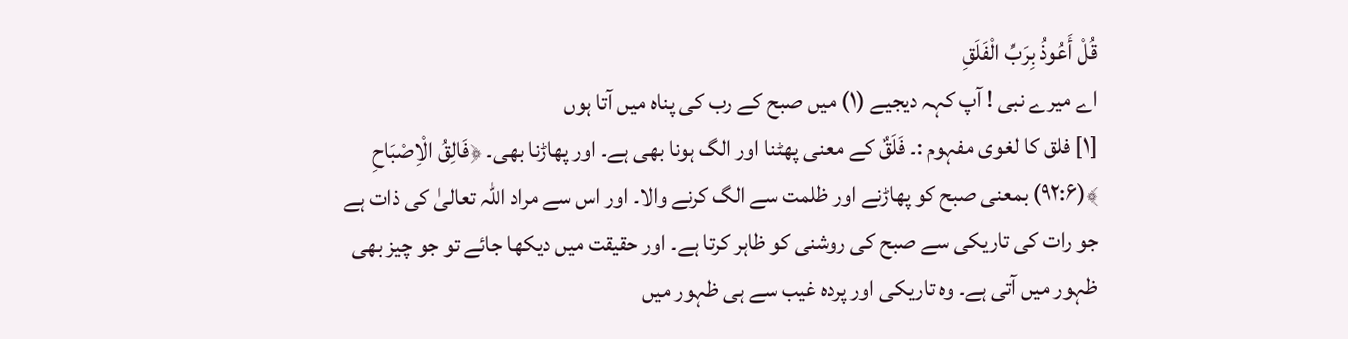قُلْ أَعُوذُ بِرَبِّ الْفَلَقِ
اے میرے نبی ! آپ کہہ دیجیے (١) میں صبح کے رب کی پناہ میں آتا ہوں
[١] فلق کا لغوی مفہوم :۔ فَلَقٌ کے معنی پھٹنا اور الگ ہونا بھی ہے۔ اور پھاڑنا بھی۔ ﴿فَالِقُ الْاِصْبَاحِ ﴾(۹۲:۶) بمعنی صبح کو پھاڑنے اور ظلمت سے الگ کرنے والا۔ اور اس سے مراد اللہ تعالیٰ کی ذات ہے جو رات کی تاریکی سے صبح کی روشنی کو ظاہر کرتا ہے۔ اور حقیقت میں دیکھا جائے تو جو چیز بھی ظہور میں آتی ہے۔ وہ تاریکی اور پردہ غیب سے ہی ظہور میں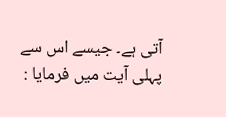آتی ہے۔ جیسے اس سے پہلی آیت میں فرمایا :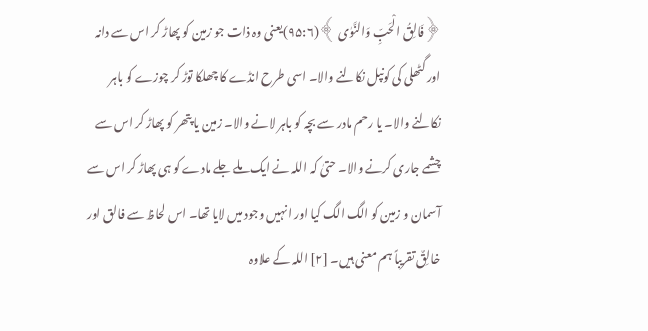﴿فَالِقُ الْحَبِّ وَالنَّوٰی ﴾(۹۵:۶)یعنی وہ ذات جو زمین کو پھاڑ کر اس سے دانہ اور گٹھلی کی کونپل نکالنے والا۔ اسی طرح انڈے کا چھلکا توڑ کر چوزے کو باہر نکالنے والا۔ یا رحم مادر سے بچہ کو باہر لانے والا۔ زمین یا پتھر کو پھاڑ کر اس سے چشمے جاری کرنے والا۔ حتیٰ کہ اللہ نے ایک ملے جلے مادے کو ہی پھاڑ کر اس سے آسمان و زمین کو الگ الگ کیا اور انہیں وجود میں لایا تھا۔ اس لحاظ سے فالق اور خالِقٌ تقریباً ہم معنی ہیں۔ [٢] اللہ کے علاوہ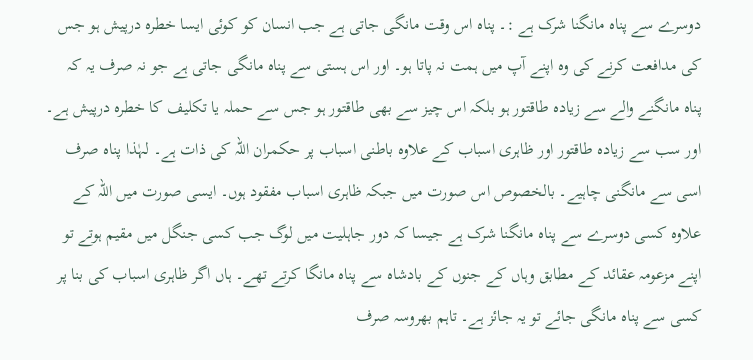دوسرے سے پناہ مانگنا شرک ہے :۔ پناہ اس وقت مانگی جاتی ہے جب انسان کو کوئی ایسا خطرہ درپیش ہو جس کی مدافعت کرنے کی وہ اپنے آپ میں ہمت نہ پاتا ہو۔ اور اس ہستی سے پناہ مانگی جاتی ہے جو نہ صرف یہ کہ پناہ مانگنے والے سے زیادہ طاقتور ہو بلکہ اس چیز سے بھی طاقتور ہو جس سے حملہ یا تکلیف کا خطرہ درپیش ہے۔ اور سب سے زیادہ طاقتور اور ظاہری اسباب کے علاوہ باطنی اسباب پر حکمران اللہ کی ذات ہے۔ لہٰذا پناہ صرف اسی سے مانگنی چاہیے۔ بالخصوص اس صورت میں جبکہ ظاہری اسباب مفقود ہوں۔ ایسی صورت میں اللہ کے علاوہ کسی دوسرے سے پناہ مانگنا شرک ہے جیسا کہ دور جاہلیت میں لوگ جب کسی جنگل میں مقیم ہوتے تو اپنے مزعومہ عقائد کے مطابق وہاں کے جنوں کے بادشاہ سے پناہ مانگا کرتے تھے۔ ہاں اگر ظاہری اسباب کی بنا پر کسی سے پناہ مانگی جائے تو یہ جائز ہے۔ تاہم بھروسہ صرف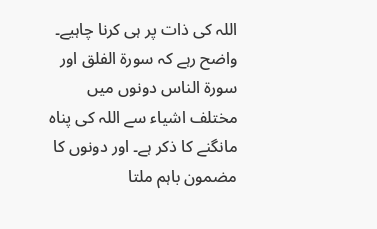اللہ کی ذات پر ہی کرنا چاہیے۔ واضح رہے کہ سورۃ الفلق اور سورۃ الناس دونوں میں مختلف اشیاء سے اللہ کی پناہ مانگنے کا ذکر ہے۔ اور دونوں کا مضمون باہم ملتا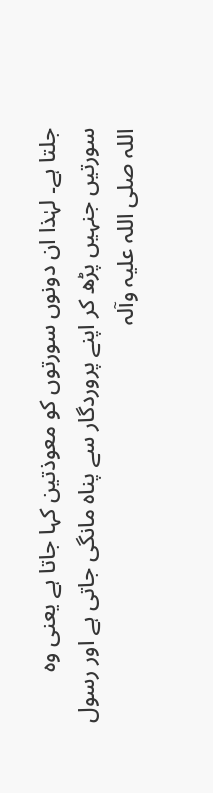جلتا ہے۔ لہٰذا ان دونوں سورتوں کو معوذتین کہا جاتا ہے یعنی وہ سورتیں جنہیں پڑھ کر اپنے پروردگار سے پناہ مانگی جاتی ہے اور رسول اللہ صلی اللہ علیہ وآلہ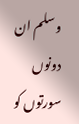وسلم ان دونوں سورتوں کو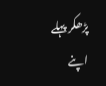پڑھکر پہلے اپنے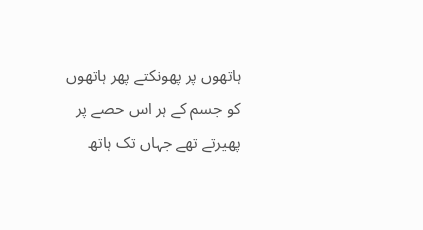ہاتھوں پر پھونکتے پھر ہاتھوں کو جسم کے ہر اس حصے پر پھیرتے تھے جہاں تک ہاتھ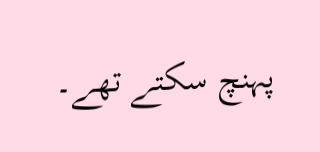پہنچ سکتے تھے۔